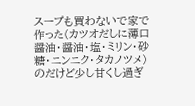スープも買わないで家で作った(カツオだしに薄口醤油・醤油・塩・ミリン・砂糖・ニンニク・タカノツメ)のだけど少し甘くし過ぎ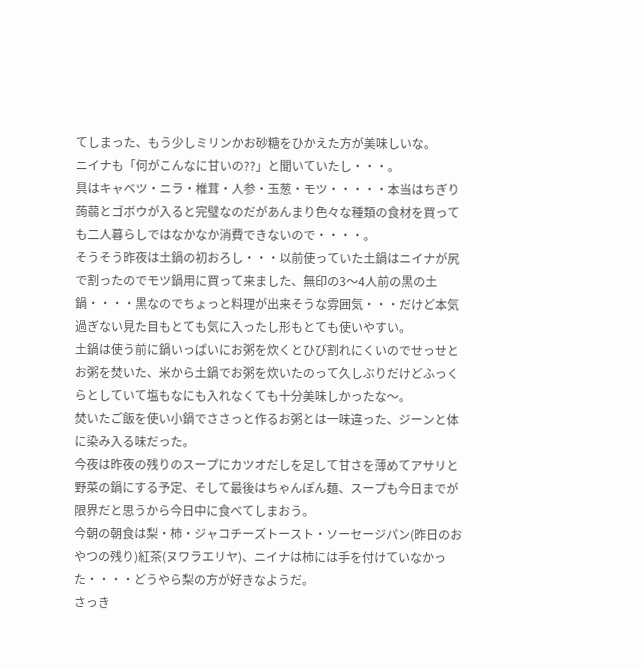てしまった、もう少しミリンかお砂糖をひかえた方が美味しいな。
ニイナも「何がこんなに甘いの??」と聞いていたし・・・。
具はキャベツ・ニラ・椎茸・人参・玉葱・モツ・・・・・本当はちぎり蒟蒻とゴボウが入ると完璧なのだがあんまり色々な種類の食材を買っても二人暮らしではなかなか消費できないので・・・・。
そうそう昨夜は土鍋の初おろし・・・以前使っていた土鍋はニイナが尻で割ったのでモツ鍋用に買って来ました、無印の3〜4人前の黒の土鍋・・・・黒なのでちょっと料理が出来そうな雰囲気・・・だけど本気過ぎない見た目もとても気に入ったし形もとても使いやすい。
土鍋は使う前に鍋いっぱいにお粥を炊くとひび割れにくいのでせっせとお粥を焚いた、米から土鍋でお粥を炊いたのって久しぶりだけどふっくらとしていて塩もなにも入れなくても十分美味しかったな〜。
焚いたご飯を使い小鍋でささっと作るお粥とは一味違った、ジーンと体に染み入る味だった。
今夜は昨夜の残りのスープにカツオだしを足して甘さを薄めてアサリと野菜の鍋にする予定、そして最後はちゃんぽん麺、スープも今日までが限界だと思うから今日中に食べてしまおう。
今朝の朝食は梨・柿・ジャコチーズトースト・ソーセージパン(昨日のおやつの残り)紅茶(ヌワラエリヤ)、ニイナは柿には手を付けていなかった・・・・どうやら梨の方が好きなようだ。
さっき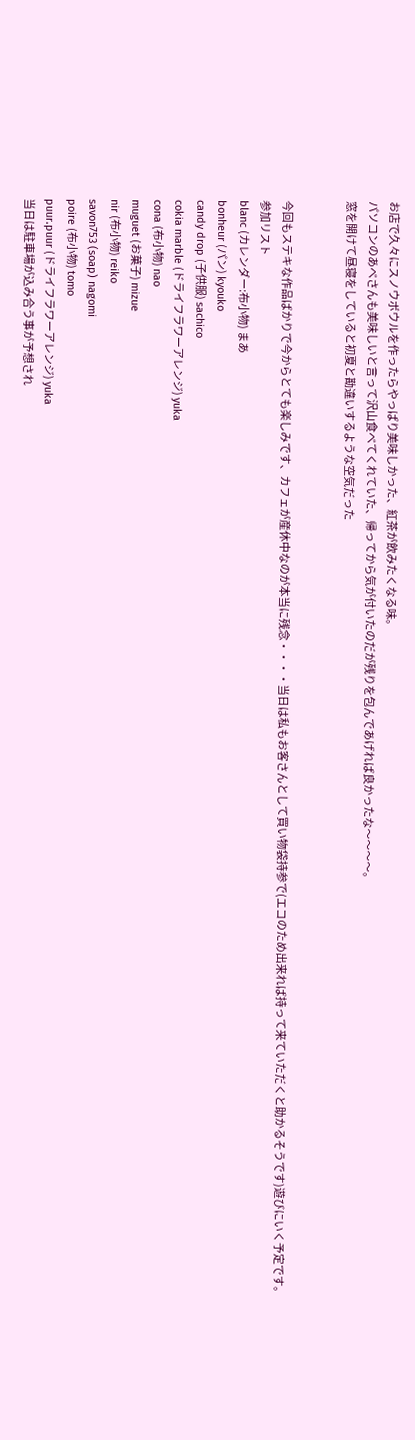お店で久々にスノウボウルを作ったらやっぱり美味しかった、紅茶が飲みたくなる味。
パソコンのあべさんも美味しいと言って沢山食べてくれていた、帰ってから気が付いたのだが残りを包んであげれば良かったな〜〜〜〜。
窓を開けて昼寝をしていると初夏と勘違いするような空気だった


今回もステキな作品ばかりで今からとても楽しみです、カフェが産休中なのが本当に残念・・・・当日は私もお客さんとして買い物袋持参で(エコのため出来れば持って来ていただくと助かるそうです)遊びにいく予定です。
参加リスト
blanc (カレンダー:布小物) まあ
bonheur (パン) kyouko
candy drop (子供服) sachico
cokia marble (ドライフラワーアレンジ) yuka
cona (布小物) nao
muguet (お菓子) mizue
nir (布小物) reiko
savon753 (soap) nagomi
poire (布小物) tomo
puur.puur (ドライフラワーアレンジ) yuka
当日は駐車場が込み合う事が予想され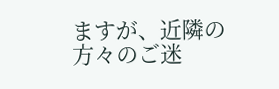ますが、近隣の方々のご迷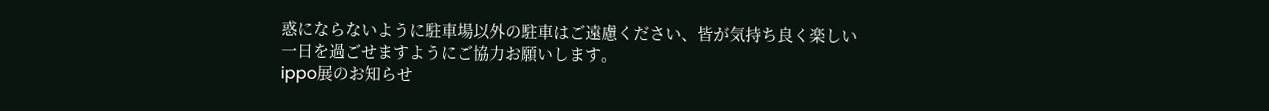惑にならないように駐車場以外の駐車はご遠慮ください、皆が気持ち良く楽しい一日を過ごせますようにご協力お願いします。
ippo展のお知らせ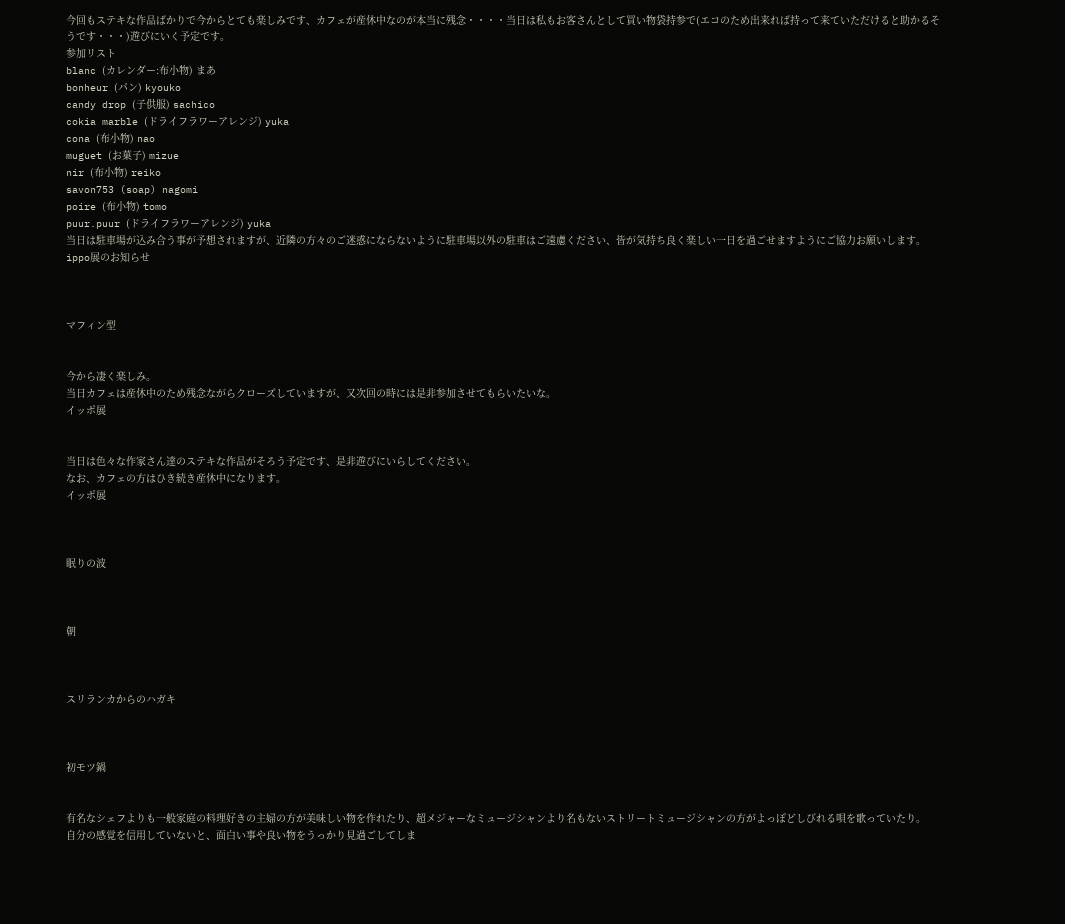今回もステキな作品ばかりで今からとても楽しみです、カフェが産休中なのが本当に残念・・・・当日は私もお客さんとして買い物袋持参で(エコのため出来れば持って来ていただけると助かるそうです・・・)遊びにいく予定です。
参加リスト
blanc (カレンダー:布小物) まあ
bonheur (パン) kyouko
candy drop (子供服) sachico
cokia marble (ドライフラワーアレンジ) yuka
cona (布小物) nao
muguet (お菓子) mizue
nir (布小物) reiko
savon753 (soap) nagomi
poire (布小物) tomo
puur.puur (ドライフラワーアレンジ) yuka
当日は駐車場が込み合う事が予想されますが、近隣の方々のご迷惑にならないように駐車場以外の駐車はご遠慮ください、皆が気持ち良く楽しい一日を過ごせますようにご協力お願いします。
ippo展のお知らせ



マフィン型


今から凄く楽しみ。
当日カフェは産休中のため残念ながらクローズしていますが、又次回の時には是非参加させてもらいたいな。
イッポ展


当日は色々な作家さん達のステキな作品がそろう予定です、是非遊びにいらしてください。
なお、カフェの方はひき続き産休中になります。
イッポ展



眠りの波



朝



スリランカからのハガキ



初モツ鍋


有名なシェフよりも一般家庭の料理好きの主婦の方が美味しい物を作れたり、超メジャーなミュージシャンより名もないストリートミュージシャンの方がよっぽどしびれる唄を歌っていたり。
自分の感覚を信用していないと、面白い事や良い物をうっかり見過ごしてしま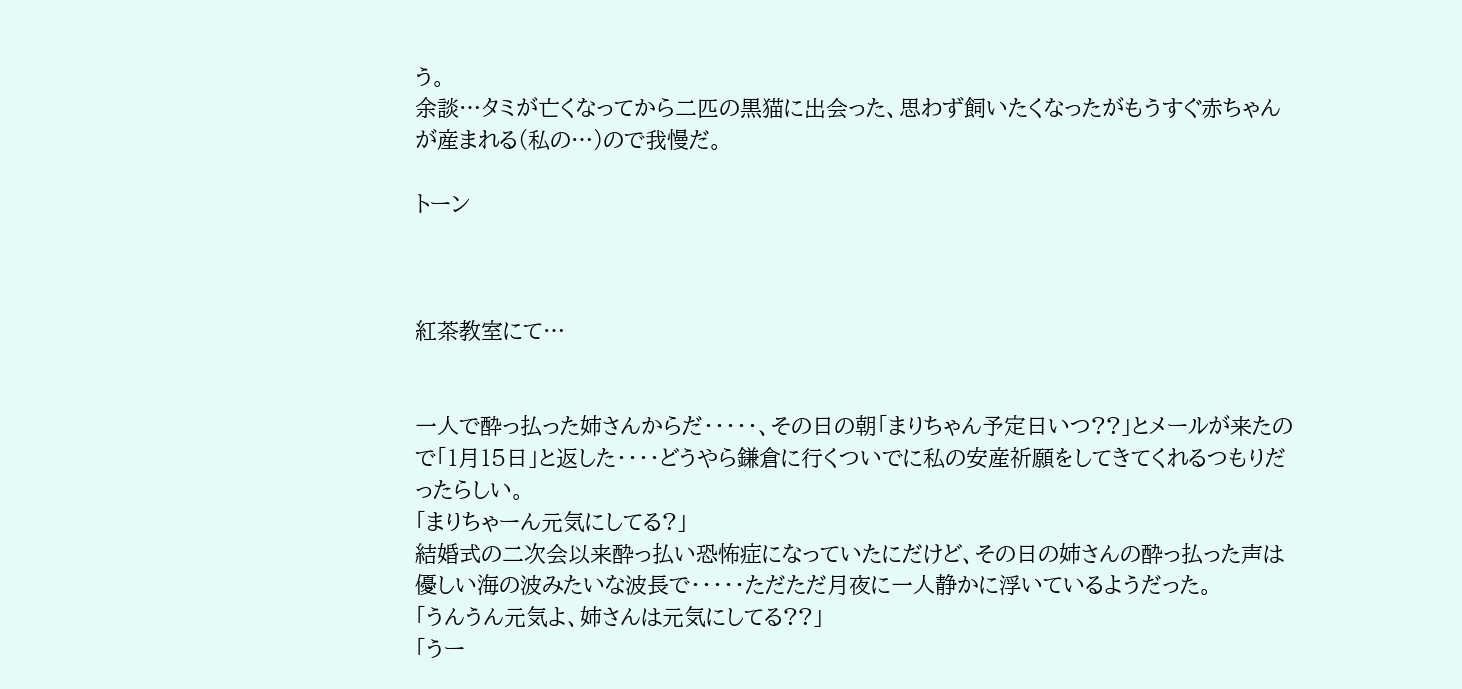う。
余談…タミが亡くなってから二匹の黒猫に出会った、思わず飼いたくなったがもうすぐ赤ちゃんが産まれる(私の…)ので我慢だ。

トーン



紅茶教室にて…


一人で酔っ払った姉さんからだ・・・・・、その日の朝「まりちゃん予定日いつ??」とメールが来たので「1月15日」と返した・・・・どうやら鎌倉に行くついでに私の安産祈願をしてきてくれるつもりだったらしい。
「まりちゃーん元気にしてる?」
結婚式の二次会以来酔っ払い恐怖症になっていたにだけど、その日の姉さんの酔っ払った声は優しい海の波みたいな波長で・・・・・ただただ月夜に一人静かに浮いているようだった。
「うんうん元気よ、姉さんは元気にしてる??」
「うー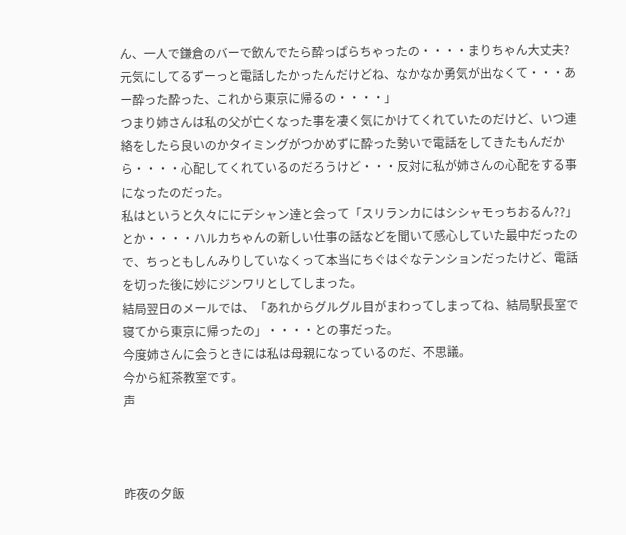ん、一人で鎌倉のバーで飲んでたら酔っぱらちゃったの・・・・まりちゃん大丈夫?元気にしてるずーっと電話したかったんだけどね、なかなか勇気が出なくて・・・あー酔った酔った、これから東京に帰るの・・・・」
つまり姉さんは私の父が亡くなった事を凄く気にかけてくれていたのだけど、いつ連絡をしたら良いのかタイミングがつかめずに酔った勢いで電話をしてきたもんだから・・・・心配してくれているのだろうけど・・・反対に私が姉さんの心配をする事になったのだった。
私はというと久々ににデシャン達と会って「スリランカにはシシャモっちおるん??」とか・・・・ハルカちゃんの新しい仕事の話などを聞いて感心していた最中だったので、ちっともしんみりしていなくって本当にちぐはぐなテンションだったけど、電話を切った後に妙にジンワリとしてしまった。
結局翌日のメールでは、「あれからグルグル目がまわってしまってね、結局駅長室で寝てから東京に帰ったの」・・・・との事だった。
今度姉さんに会うときには私は母親になっているのだ、不思議。
今から紅茶教室です。
声



昨夜の夕飯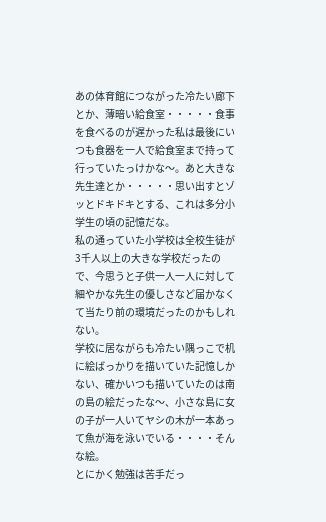あの体育館につながった冷たい廊下とか、薄暗い給食室・・・・・食事を食べるのが遅かった私は最後にいつも食器を一人で給食室まで持って行っていたっけかな〜。あと大きな先生達とか・・・・・思い出すとゾッとドキドキとする、これは多分小学生の頃の記憶だな。
私の通っていた小学校は全校生徒が3千人以上の大きな学校だったので、今思うと子供一人一人に対して細やかな先生の優しさなど届かなくて当たり前の環境だったのかもしれない。
学校に居ながらも冷たい隅っこで机に絵ばっかりを描いていた記憶しかない、確かいつも描いていたのは南の島の絵だったな〜、小さな島に女の子が一人いてヤシの木が一本あって魚が海を泳いでいる・・・・そんな絵。
とにかく勉強は苦手だっ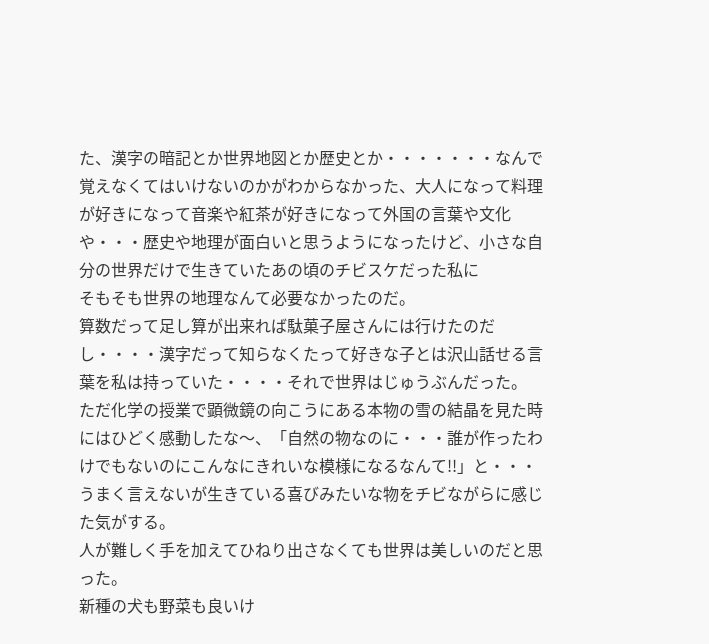た、漢字の暗記とか世界地図とか歴史とか・・・・・・・なんで覚えなくてはいけないのかがわからなかった、大人になって料理が好きになって音楽や紅茶が好きになって外国の言葉や文化や・・・歴史や地理が面白いと思うようになったけど、小さな自分の世界だけで生きていたあの頃のチビスケだった私に
そもそも世界の地理なんて必要なかったのだ。
算数だって足し算が出来れば駄菓子屋さんには行けたのだし・・・・漢字だって知らなくたって好きな子とは沢山話せる言葉を私は持っていた・・・・それで世界はじゅうぶんだった。
ただ化学の授業で顕微鏡の向こうにある本物の雪の結晶を見た時にはひどく感動したな〜、「自然の物なのに・・・誰が作ったわけでもないのにこんなにきれいな模様になるなんて!!」と・・・うまく言えないが生きている喜びみたいな物をチビながらに感じた気がする。
人が難しく手を加えてひねり出さなくても世界は美しいのだと思った。
新種の犬も野菜も良いけ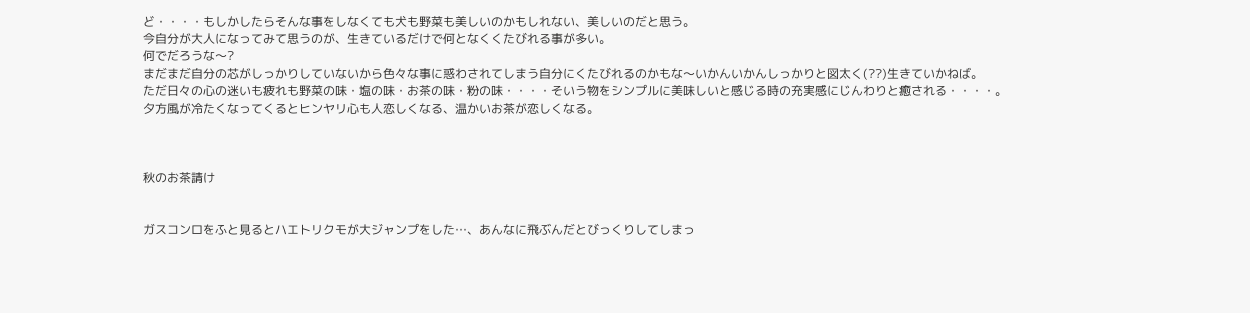ど・・・・もしかしたらそんな事をしなくても犬も野菜も美しいのかもしれない、美しいのだと思う。
今自分が大人になってみて思うのが、生きているだけで何となくくたびれる事が多い。
何でだろうな〜?
まだまだ自分の芯がしっかりしていないから色々な事に惑わされてしまう自分にくたびれるのかもな〜いかんいかんしっかりと図太く(??)生きていかねば。
ただ日々の心の迷いも疲れも野菜の味・塩の味・お茶の味・粉の味・・・・そいう物をシンプルに美味しいと感じる時の充実感にじんわりと癒される・・・・。
夕方風が冷たくなってくるとヒンヤリ心も人恋しくなる、温かいお茶が恋しくなる。



秋のお茶請け


ガスコンロをふと見るとハエトリクモが大ジャンプをした…、あんなに飛ぶんだとびっくりしてしまっ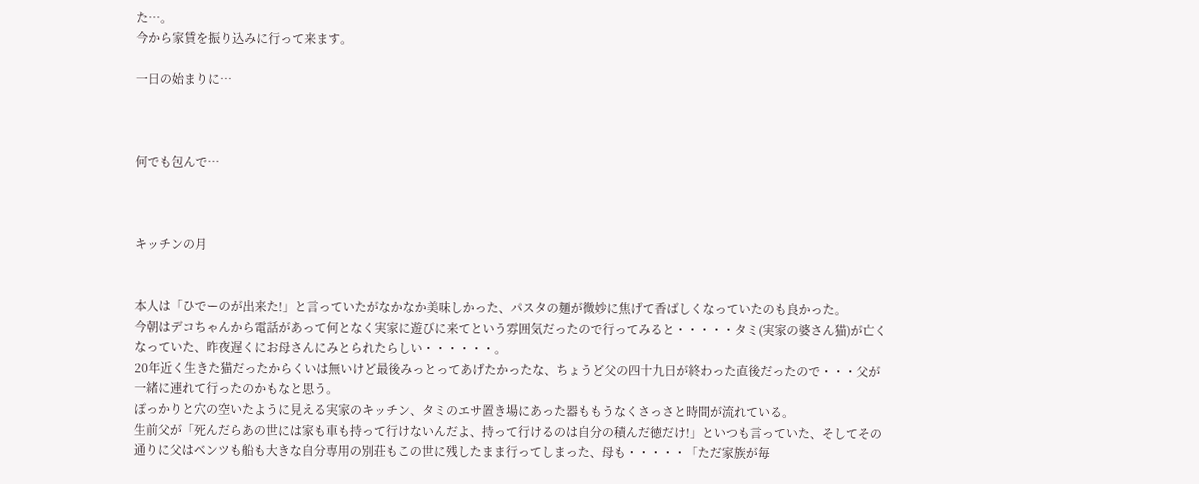た…。
今から家賃を振り込みに行って来ます。

一日の始まりに…



何でも包んで…



キッチンの月


本人は「ひでーのが出来た!」と言っていたがなかなか美味しかった、パスタの麺が微妙に焦げて香ばしくなっていたのも良かった。
今朝はデコちゃんから電話があって何となく実家に遊びに来てという雰囲気だったので行ってみると・・・・・タミ(実家の婆さん猫)が亡くなっていた、昨夜遅くにお母さんにみとられたらしい・・・・・・。
20年近く生きた猫だったからくいは無いけど最後みっとってあげたかったな、ちょうど父の四十九日が終わった直後だったので・・・父が一緒に連れて行ったのかもなと思う。
ぽっかりと穴の空いたように見える実家のキッチン、タミのエサ置き場にあった器ももうなくさっさと時間が流れている。
生前父が「死んだらあの世には家も車も持って行けないんだよ、持って行けるのは自分の積んだ徳だけ!」といつも言っていた、そしてその通りに父はベンツも船も大きな自分専用の別荘もこの世に残したまま行ってしまった、母も・・・・・「ただ家族が毎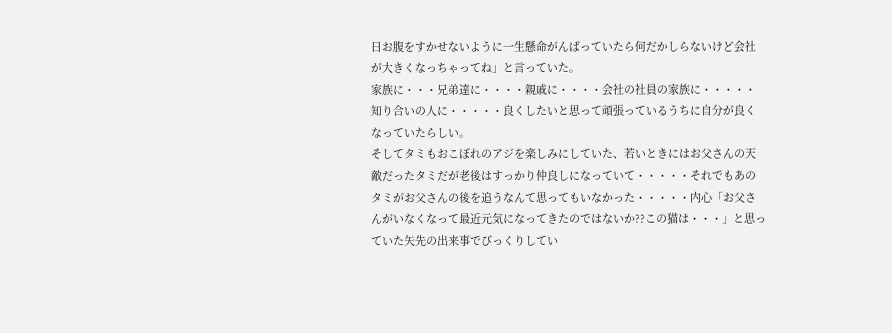日お腹をすかせないように一生懸命がんばっていたら何だかしらないけど会社が大きくなっちゃってね」と言っていた。
家族に・・・兄弟達に・・・・親戚に・・・・会社の社員の家族に・・・・・知り合いの人に・・・・・良くしたいと思って頑張っているうちに自分が良くなっていたらしい。
そしてタミもおこぼれのアジを楽しみにしていた、若いときにはお父さんの天敵だったタミだが老後はすっかり仲良しになっていて・・・・・それでもあのタミがお父さんの後を追うなんて思ってもいなかった・・・・・内心「お父さんがいなくなって最近元気になってきたのではないか??この猫は・・・」と思っていた矢先の出来事でびっくりしてい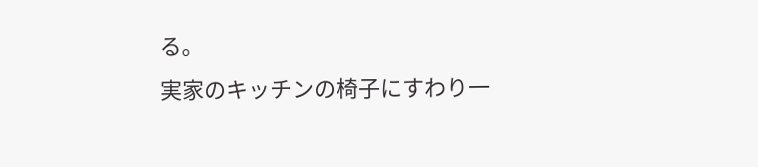る。
実家のキッチンの椅子にすわり一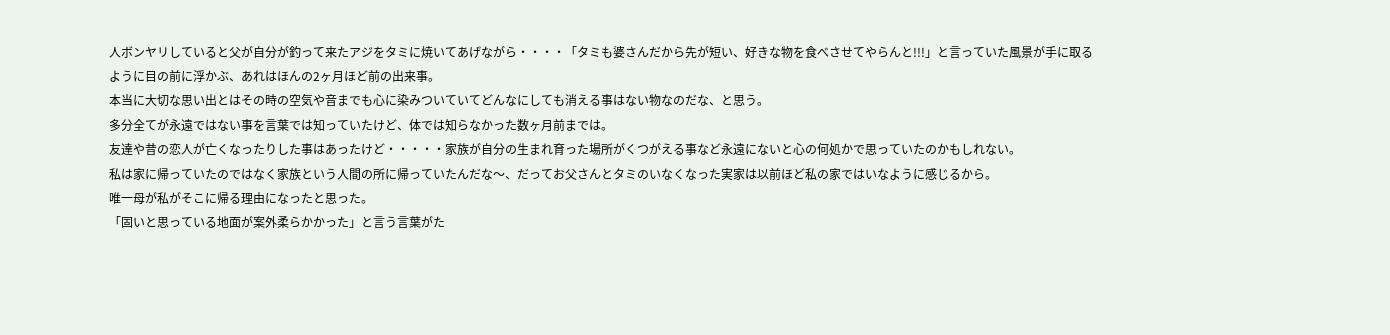人ボンヤリしていると父が自分が釣って来たアジをタミに焼いてあげながら・・・・「タミも婆さんだから先が短い、好きな物を食べさせてやらんと!!!」と言っていた風景が手に取るように目の前に浮かぶ、あれはほんの2ヶ月ほど前の出来事。
本当に大切な思い出とはその時の空気や音までも心に染みついていてどんなにしても消える事はない物なのだな、と思う。
多分全てが永遠ではない事を言葉では知っていたけど、体では知らなかった数ヶ月前までは。
友達や昔の恋人が亡くなったりした事はあったけど・・・・・家族が自分の生まれ育った場所がくつがえる事など永遠にないと心の何処かで思っていたのかもしれない。
私は家に帰っていたのではなく家族という人間の所に帰っていたんだな〜、だってお父さんとタミのいなくなった実家は以前ほど私の家ではいなように感じるから。
唯一母が私がそこに帰る理由になったと思った。
「固いと思っている地面が案外柔らかかった」と言う言葉がた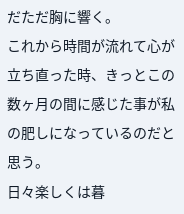だただ胸に響く。
これから時間が流れて心が立ち直った時、きっとこの数ヶ月の間に感じた事が私の肥しになっているのだと思う。
日々楽しくは暮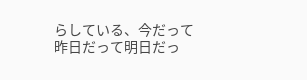らしている、今だって昨日だって明日だっ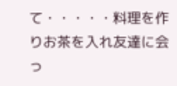て・・・・・料理を作りお茶を入れ友達に会っ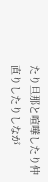たり旦那と喧嘩したり仲直りしたりしなが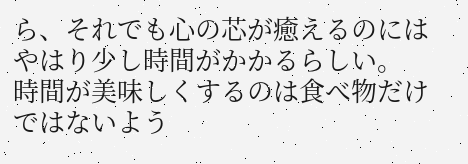ら、それでも心の芯が癒えるのにはやはり少し時間がかかるらしい。
時間が美味しくするのは食べ物だけではないよう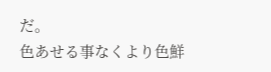だ。
色あせる事なくより色鮮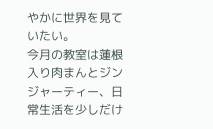やかに世界を見ていたい。
今月の教室は蓮根入り肉まんとジンジャーティー、日常生活を少しだけ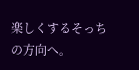楽しくするそっちの方向へ。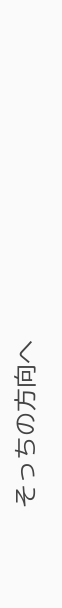そっちの方向へ